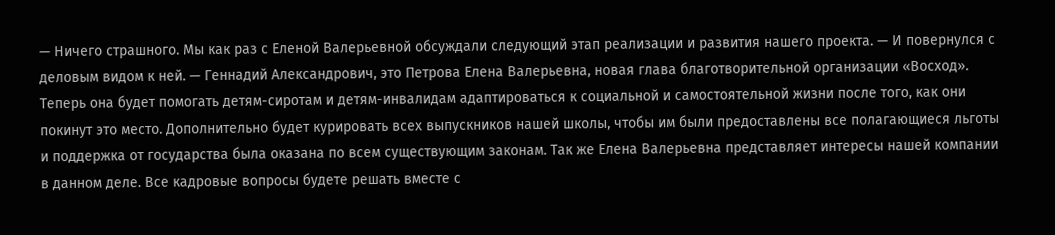— Ничего страшного. Мы как раз с Еленой Валерьевной обсуждали следующий этап реализации и развития нашего проекта. — И повернулся с деловым видом к ней. — Геннадий Александрович, это Петрова Елена Валерьевна, новая глава благотворительной организации «Восход». Теперь она будет помогать детям-сиротам и детям-инвалидам адаптироваться к социальной и самостоятельной жизни после того, как они покинут это место. Дополнительно будет курировать всех выпускников нашей школы, чтобы им были предоставлены все полагающиеся льготы и поддержка от государства была оказана по всем существующим законам. Так же Елена Валерьевна представляет интересы нашей компании в данном деле. Все кадровые вопросы будете решать вместе с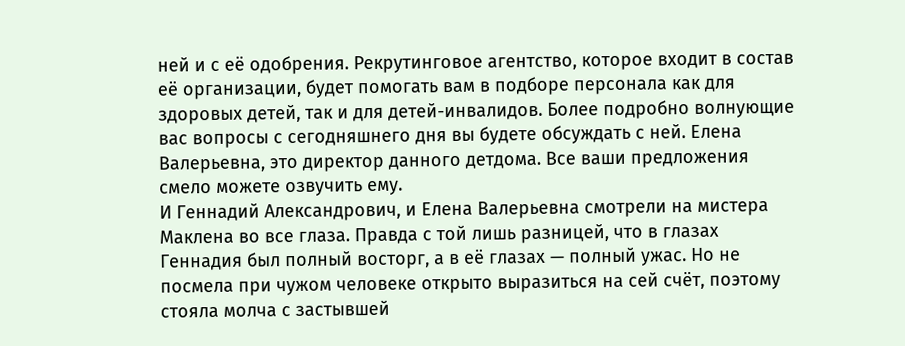ней и с её одобрения. Рекрутинговое агентство, которое входит в состав её организации, будет помогать вам в подборе персонала как для здоровых детей, так и для детей-инвалидов. Более подробно волнующие вас вопросы с сегодняшнего дня вы будете обсуждать с ней. Елена Валерьевна, это директор данного детдома. Все ваши предложения смело можете озвучить ему.
И Геннадий Александрович, и Елена Валерьевна смотрели на мистера Маклена во все глаза. Правда с той лишь разницей, что в глазах Геннадия был полный восторг, а в её глазах — полный ужас. Но не посмела при чужом человеке открыто выразиться на сей счёт, поэтому стояла молча с застывшей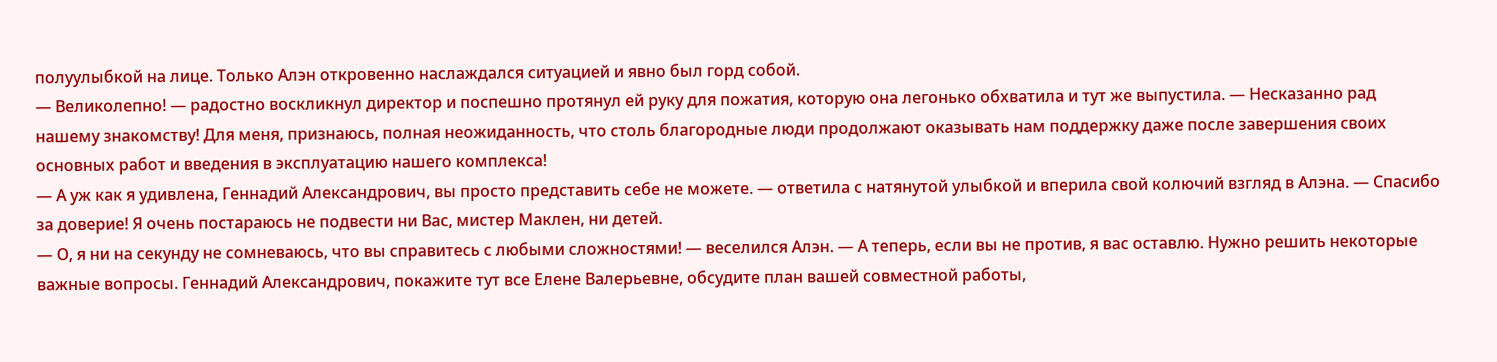полуулыбкой на лице. Только Алэн откровенно наслаждался ситуацией и явно был горд собой.
— Великолепно! — радостно воскликнул директор и поспешно протянул ей руку для пожатия, которую она легонько обхватила и тут же выпустила. — Несказанно рад нашему знакомству! Для меня, признаюсь, полная неожиданность, что столь благородные люди продолжают оказывать нам поддержку даже после завершения своих основных работ и введения в эксплуатацию нашего комплекса!
— А уж как я удивлена, Геннадий Александрович, вы просто представить себе не можете. — ответила с натянутой улыбкой и вперила свой колючий взгляд в Алэна. — Спасибо за доверие! Я очень постараюсь не подвести ни Вас, мистер Маклен, ни детей.
— О, я ни на секунду не сомневаюсь, что вы справитесь с любыми сложностями! — веселился Алэн. — А теперь, если вы не против, я вас оставлю. Нужно решить некоторые важные вопросы. Геннадий Александрович, покажите тут все Елене Валерьевне, обсудите план вашей совместной работы,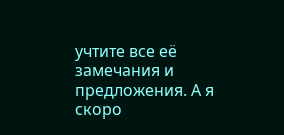учтите все её замечания и предложения. А я скоро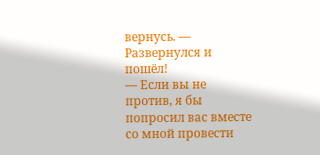вернусь. — Развернулся и пошёл!
— Если вы не против, я бы попросил вас вместе со мной провести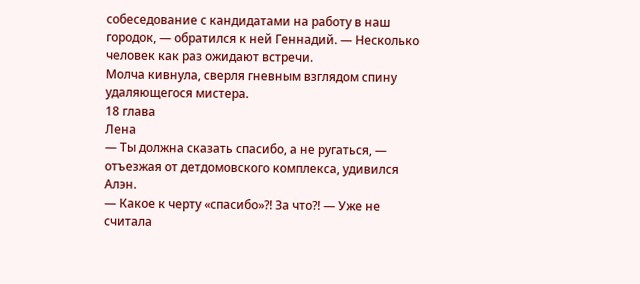собеседование с кандидатами на работу в наш городок, — обратился к ней Геннадий. — Несколько человек как раз ожидают встречи.
Молча кивнула, сверля гневным взглядом спину удаляющегося мистера.
18 глава
Лена
— Ты должна сказать спасибо, а не ругаться, — отъезжая от детдомовского комплекса, удивился Алэн.
— Какое к черту «спасибо»?! За что?! — Уже не считала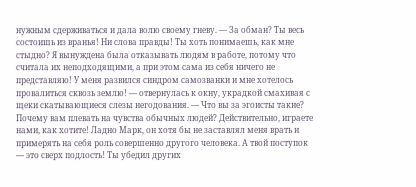нужным сдерживаться и дала волю своему гневу. — За обман? Ты весь состоишь из вранья! Ни слова правды! Ты хоть понимаешь, как мне стыдно? Я вынуждена была отказывать людям в работе, потому что считала их неподходящими, а при этом сама из себя ничего не представляю! У меня развился синдром самозванки и мне хотелось провалиться сквозь землю! — отвернулась к окну, украдкой смахивая с щеки скатывающиеся слезы негодования. — Что вы за эгоисты такие? Почему вам плевать на чувства обычных людей? Действительно, играете нами, как хотите! Ладно Марк, он хотя бы не заставлял меня врать и примерять на себя роль совершенно другого человека. А твой поступок — это сверх подлость! Ты убедил других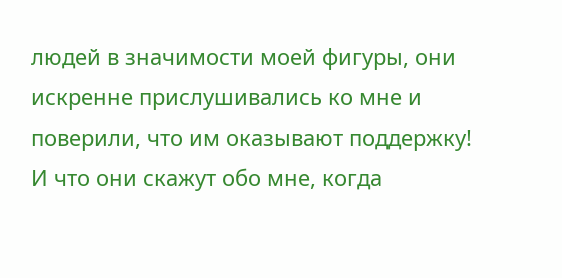людей в значимости моей фигуры, они искренне прислушивались ко мне и поверили, что им оказывают поддержку! И что они скажут обо мне, когда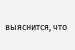выяснится, что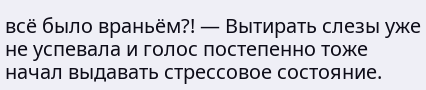всё было враньём?! — Вытирать слезы уже не успевала и голос постепенно тоже начал выдавать стрессовое состояние.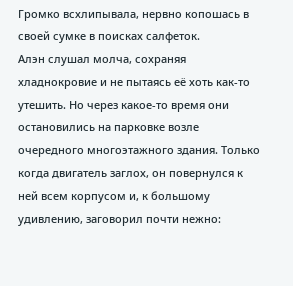Громко всхлипывала, нервно копошась в своей сумке в поисках салфеток.
Алэн слушал молча, сохраняя хладнокровие и не пытаясь её хоть как-то утешить. Но через какое-то время они остановились на парковке возле очередного многоэтажного здания. Только когда двигатель заглох, он повернулся к ней всем корпусом и, к большому удивлению, заговорил почти нежно: